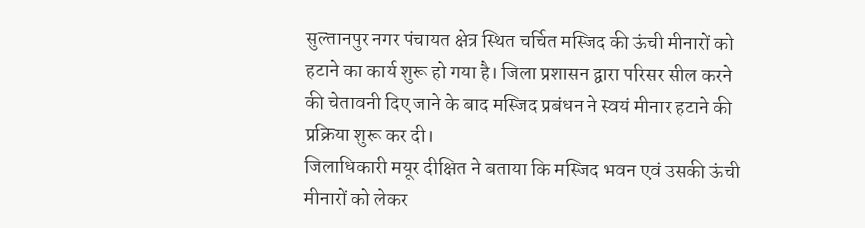सुल्तानपुर नगर पंचायत क्षेत्र स्थित चर्चित मस्जिद की ऊंची मीनारों को हटाने का कार्य शुरू हो गया है। जिला प्रशासन द्वारा परिसर सील करने की चेतावनी दिए जाने के बाद मस्जिद प्रबंधन ने स्वयं मीनार हटाने की प्रक्रिया शुरू कर दी।
जिलाधिकारी मयूर दीक्षित ने बताया कि मस्जिद भवन एवं उसकी ऊंची मीनारों को लेकर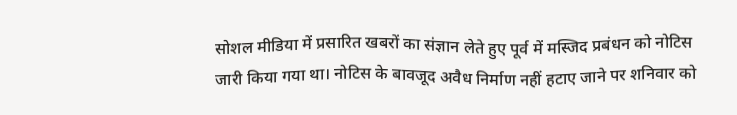सोशल मीडिया में प्रसारित खबरों का संज्ञान लेते हुए पूर्व में मस्जिद प्रबंधन को नोटिस जारी किया गया था। नोटिस के बावजूद अवैध निर्माण नहीं हटाए जाने पर शनिवार को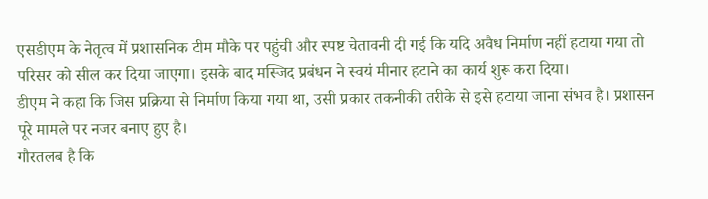एसडीएम के नेतृत्व में प्रशासनिक टीम मौके पर पहुंची और स्पष्ट चेतावनी दी गई कि यदि अवैध निर्माण नहीं हटाया गया तो परिसर को सील कर दिया जाएगा। इसके बाद मस्जिद प्रबंधन ने स्वयं मीनार हटाने का कार्य शुरू करा दिया।
डीएम ने कहा कि जिस प्रक्रिया से निर्माण किया गया था, उसी प्रकार तकनीकी तरीके से इसे हटाया जाना संभव है। प्रशासन पूरे मामले पर नजर बनाए हुए है।
गौरतलब है कि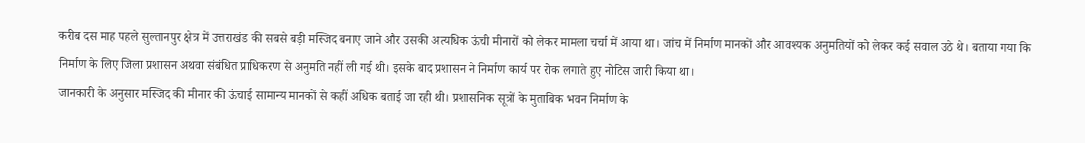करीब दस माह पहले सुल्तानपुर क्षेत्र में उत्तराखंड की सबसे बड़ी मस्जिद बनाए जाने और उसकी अत्यधिक ऊंची मीनारों को लेकर मामला चर्चा में आया था। जांच में निर्माण मानकों और आवश्यक अनुमतियों को लेकर कई सवाल उठे थे। बताया गया कि निर्माण के लिए जिला प्रशासन अथवा संबंधित प्राधिकरण से अनुमति नहीं ली गई थी। इसके बाद प्रशासन ने निर्माण कार्य पर रोक लगाते हुए नोटिस जारी किया था।
जानकारी के अनुसार मस्जिद की मीनार की ऊंचाई सामान्य मानकों से कहीं अधिक बताई जा रही थी। प्रशासनिक सूत्रों के मुताबिक भवन निर्माण के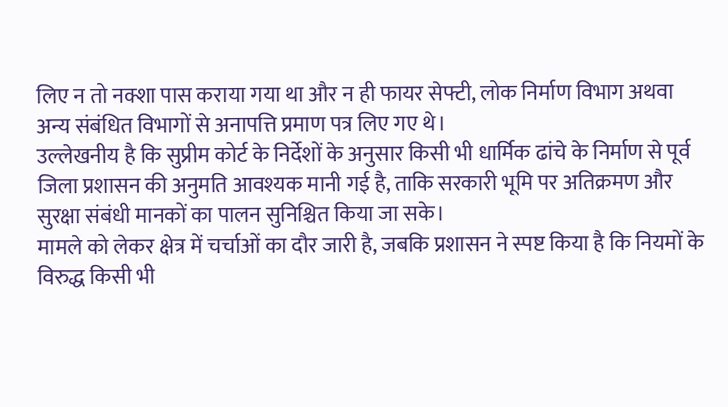लिए न तो नक्शा पास कराया गया था और न ही फायर सेफ्टी, लोक निर्माण विभाग अथवा अन्य संबंधित विभागों से अनापत्ति प्रमाण पत्र लिए गए थे।
उल्लेखनीय है कि सुप्रीम कोर्ट के निर्देशों के अनुसार किसी भी धार्मिक ढांचे के निर्माण से पूर्व जिला प्रशासन की अनुमति आवश्यक मानी गई है, ताकि सरकारी भूमि पर अतिक्रमण और सुरक्षा संबंधी मानकों का पालन सुनिश्चित किया जा सके।
मामले को लेकर क्षेत्र में चर्चाओं का दौर जारी है, जबकि प्रशासन ने स्पष्ट किया है कि नियमों के विरुद्ध किसी भी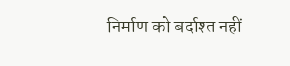निर्माण को बर्दाश्त नहीं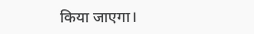किया जाएगा।